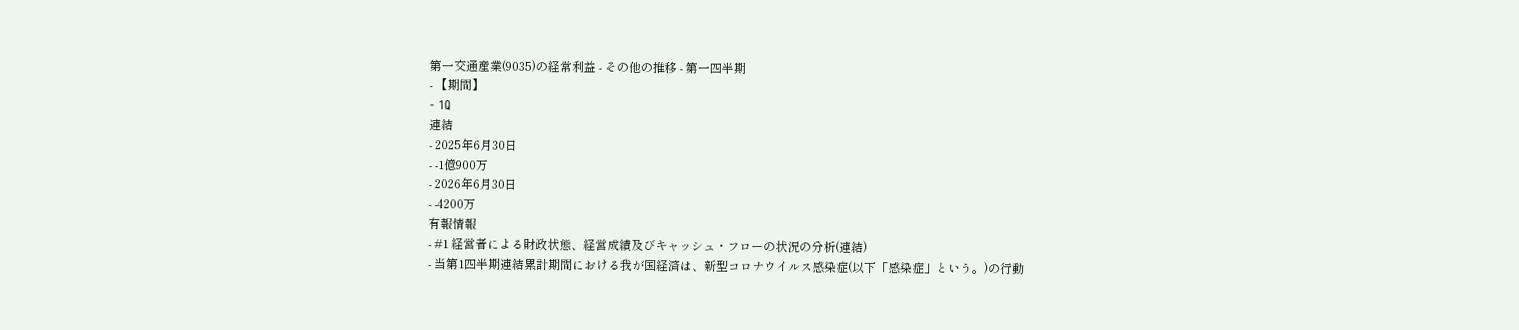第一交通産業(9035)の経常利益 - その他の推移 - 第一四半期
- 【期間】
- 1Q
連結
- 2025年6月30日
- -1億900万
- 2026年6月30日
- -4200万
有報情報
- #1 経営者による財政状態、経営成績及びキャッシュ・フローの状況の分析(連結)
- 当第1四半期連結累計期間における我が国経済は、新型コロナウイルス感染症(以下「感染症」という。)の行動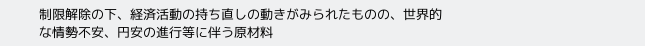制限解除の下、経済活動の持ち直しの動きがみられたものの、世界的な情勢不安、円安の進行等に伴う原材料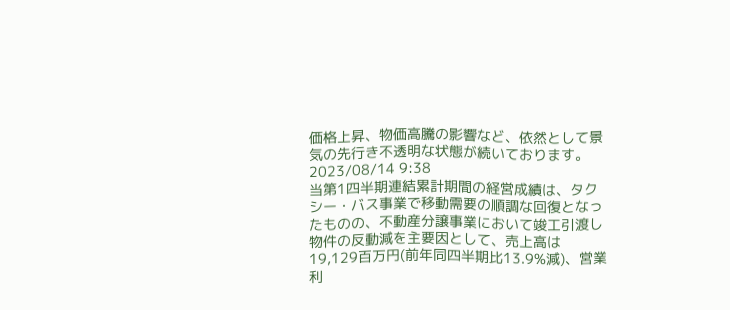価格上昇、物価高騰の影響など、依然として景気の先行き不透明な状態が続いております。2023/08/14 9:38
当第1四半期連結累計期間の経営成績は、タクシー・バス事業で移動需要の順調な回復となったものの、不動産分譲事業において竣工引渡し物件の反動減を主要因として、売上高は19,129百万円(前年同四半期比13.9%減)、営業利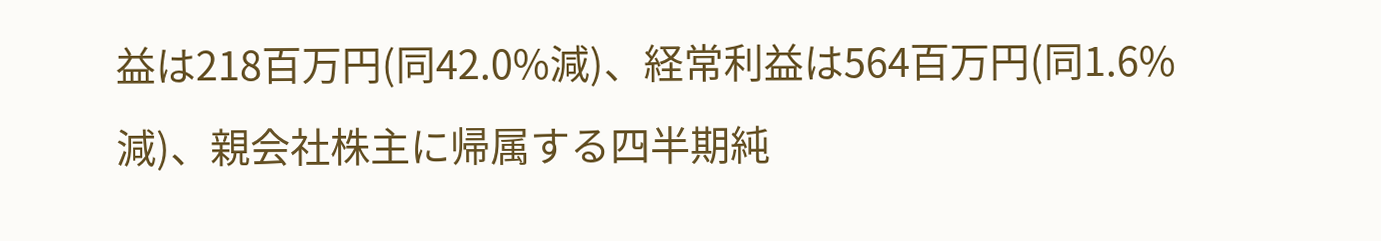益は218百万円(同42.0%減)、経常利益は564百万円(同1.6%減)、親会社株主に帰属する四半期純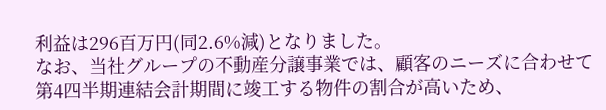利益は296百万円(同2.6%減)となりました。
なお、当社グループの不動産分譲事業では、顧客のニーズに合わせて第4四半期連結会計期間に竣工する物件の割合が高いため、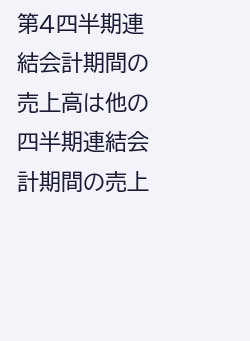第4四半期連結会計期間の売上高は他の四半期連結会計期間の売上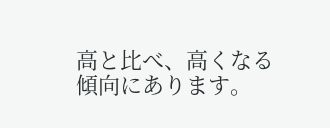高と比べ、高くなる傾向にあります。